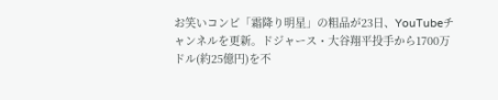お笑いコンビ「霜降り明星」の粗品が23日、YouTubeチャンネルを更新。ドジャース・大谷翔平投手から1700万ドル(約25億円)を不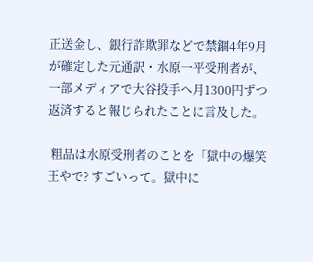正送金し、銀行詐欺罪などで禁錮4年9月が確定した元通訳・水原一平受刑者が、一部メディアで大谷投手へ月1300円ずつ返済すると報じられたことに言及した。

 粗品は水原受刑者のことを「獄中の爆笑王やで? すごいって。獄中に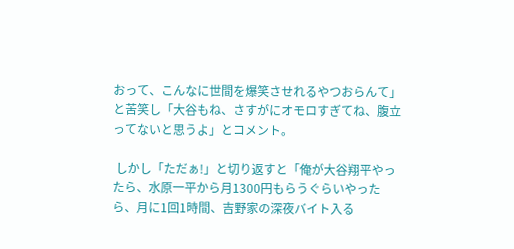おって、こんなに世間を爆笑させれるやつおらんて」と苦笑し「大谷もね、さすがにオモロすぎてね、腹立ってないと思うよ」とコメント。

 しかし「ただぁ!」と切り返すと「俺が大谷翔平やったら、水原一平から月1300円もらうぐらいやったら、月に1回1時間、吉野家の深夜バイト入る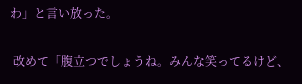わ」と言い放った。

 改めて「腹立つでしょうね。みんな笑ってるけど、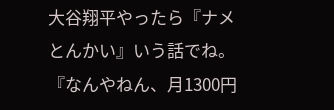大谷翔平やったら『ナメとんかい』いう話でね。『なんやねん、月1300円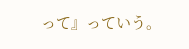って』っていう。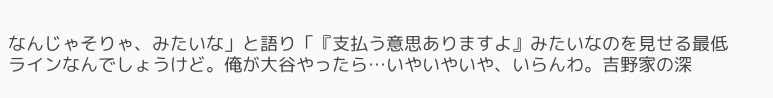なんじゃそりゃ、みたいな」と語り「『支払う意思ありますよ』みたいなのを見せる最低ラインなんでしょうけど。俺が大谷やったら…いやいやいや、いらんわ。吉野家の深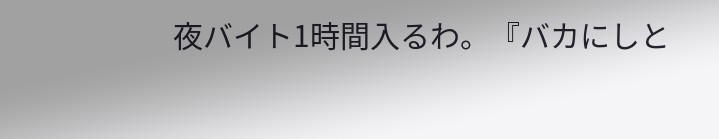夜バイト1時間入るわ。『バカにしと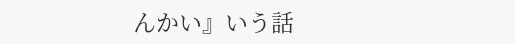んかい』いう話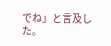でね」と言及した。